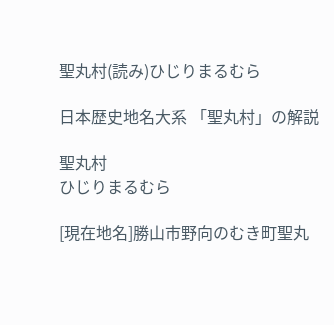聖丸村(読み)ひじりまるむら

日本歴史地名大系 「聖丸村」の解説

聖丸村
ひじりまるむら

[現在地名]勝山市野向のむき町聖丸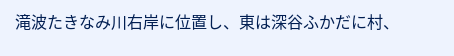滝波たきなみ川右岸に位置し、東は深谷ふかだに村、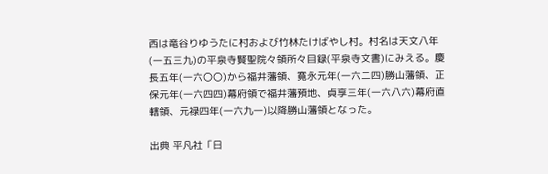西は竜谷りゆうたに村および竹林たけばやし村。村名は天文八年(一五三九)の平泉寺賢聖院々領所々目録(平泉寺文書)にみえる。慶長五年(一六〇〇)から福井藩領、寛永元年(一六二四)勝山藩領、正保元年(一六四四)幕府領で福井藩預地、貞享三年(一六八六)幕府直轄領、元禄四年(一六九一)以降勝山藩領となった。

出典 平凡社「日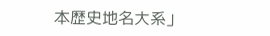本歴史地名大系」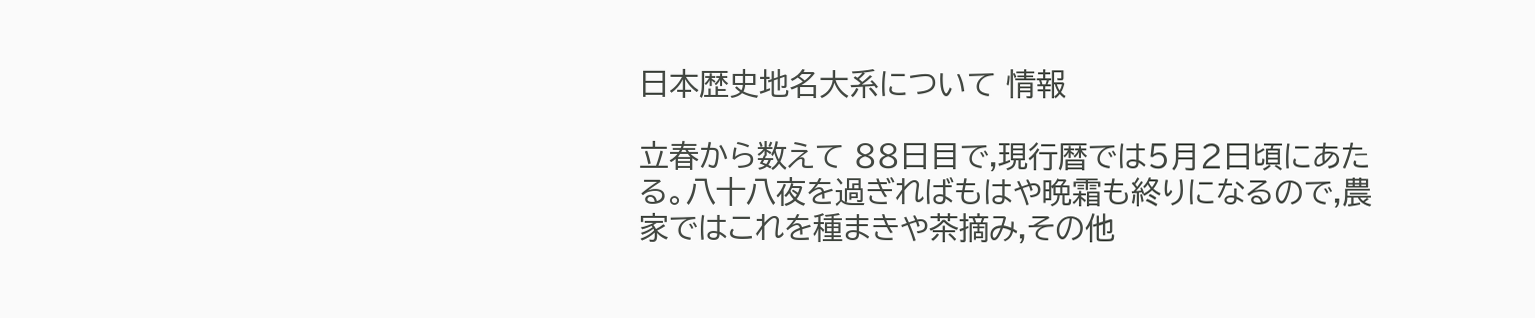日本歴史地名大系について 情報

立春から数えて 88日目で,現行暦では5月2日頃にあたる。八十八夜を過ぎればもはや晩霜も終りになるので,農家ではこれを種まきや茶摘み,その他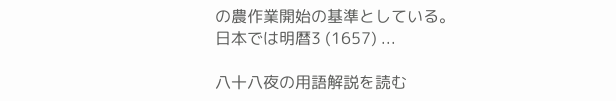の農作業開始の基準としている。日本では明暦3 (1657) ...

八十八夜の用語解説を読む